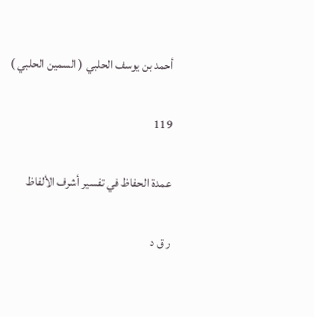أحمد بن يوسف الحلبي ( السمين الحلبي )

119

عمدة الحفاظ في تفسير أشرف الألفاظ

ر ق د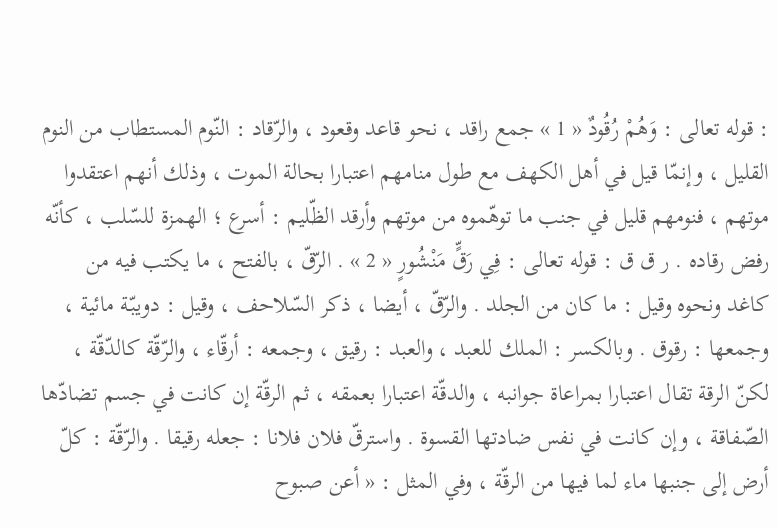: قوله تعالى : وَهُمْ رُقُودٌ « 1 » جمع راقد ، نحو قاعد وقعود ، والرّقاد : النّوم المستطاب من النوم القليل ، وإنمّا قيل في أهل الكهف مع طول منامهم اعتبارا بحالة الموت ، وذلك أنهم اعتقدوا موتهم ، فنومهم قليل في جنب ما توهّموه من موتهم وأرقد الظّليم : أسرع ؛ الهمزة للسّلب ، كأنّه رفض رقاده . ر ق ق : قوله تعالى : فِي رَقٍّ مَنْشُورٍ « 2 » . الرّقّ ، بالفتح ، ما يكتب فيه من كاغد ونحوه وقيل : ما كان من الجلد . والرّقّ ، أيضا ، ذكر السّلاحف ، وقيل : دويبّة مائية ، وجمعها : رقوق . وبالكسر : الملك للعبد ، والعبد : رقيق ، وجمعه : أرقّاء ، والرّقّة كالدّقّة ، لكنّ الرقة تقال اعتبارا بمراعاة جوانبه ، والدقّة اعتبارا بعمقه ، ثم الرقّة إن كانت في جسم تضادّها الصّفاقة ، وإن كانت في نفس ضادتها القسوة . واسترقّ فلان فلانا : جعله رقيقا . والرّقّة : كلّ أرض إلى جنبها ماء لما فيها من الرقّة ، وفي المثل : « أعن صبوح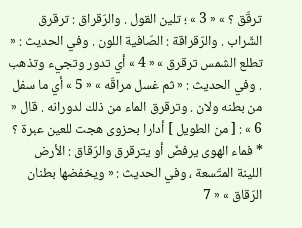ترقّق ؟ » « 3 » ؛ تلين القول . والرّقراق : ترقرق الشّراب . والرّقراقة : الصّافية اللون . وفي الحديث : « تطلع الشمس ترقرق » « 4 » أي تدور وتجيء وتذهب . وفي الحديث : « ثم غسل مراقّه » « 5 » أي ما سفل من بطنه ولان . وترقرق الماء من ذلك لدورانه . قال « 6 » : [ من الطويل ] أدارا بحزوى هجت للعين عبرة ؟ * فماء الهوى يرفضّ أو يترقرق والرّقاق : الأرض اللينة المتّسعة ، وفي الحديث : « ويخفضها بطنان الرّقاق » « 7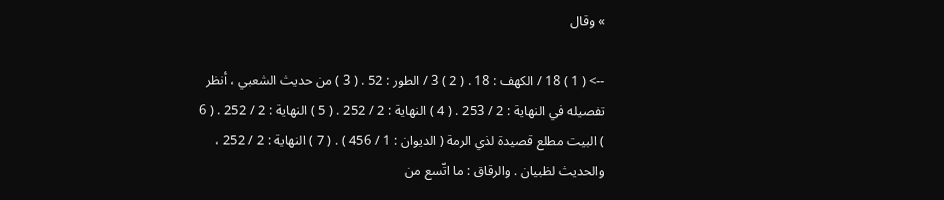» وقال

--> ( 1 ) 18 / الكهف : 18 . ( 2 ) 3 / الطور : 52 . ( 3 ) من حديث الشعبي ، أنظر تفصيله في النهاية : 2 / 253 . ( 4 ) النهاية : 2 / 252 . ( 5 ) النهاية : 2 / 252 . ( 6 ) البيت مطلع قصيدة لذي الرمة ( الديوان : 1 / 456 ) . ( 7 ) النهاية : 2 / 252 ، والحديث لظبيان . والرقاق : ما اتّسع من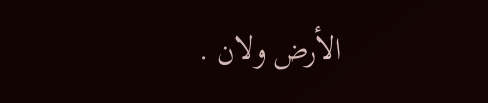الأرض ولان .